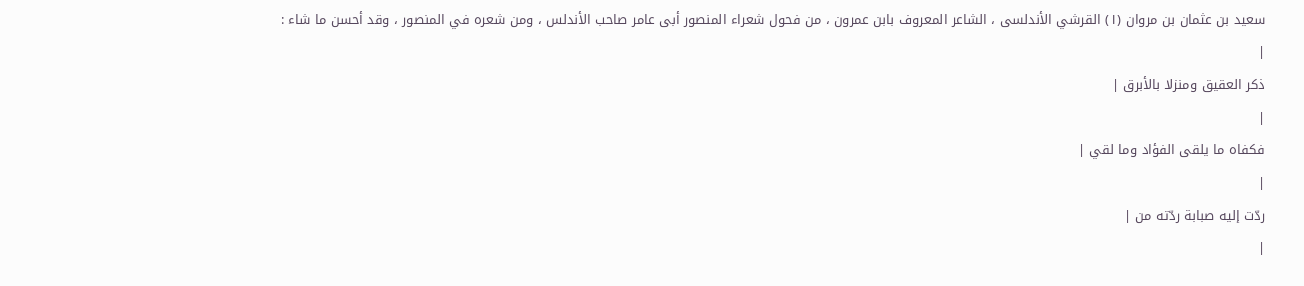سعيد بن عثمان بن مروان (١) القرشي الأندلسى ، الشاعر المعروف بابن عمرون ، من فحول شعراء المنصور أبى عامر صاحب الأندلس ، ومن شعره في المنصور ، وقد أحسن ما شاء :
|
ذكر العقيق ومنزلا بالأبرق |
|
فكفاه ما يلقى الفؤاد وما لقي |
|
ردّت إليه صبابة ردّته من |
|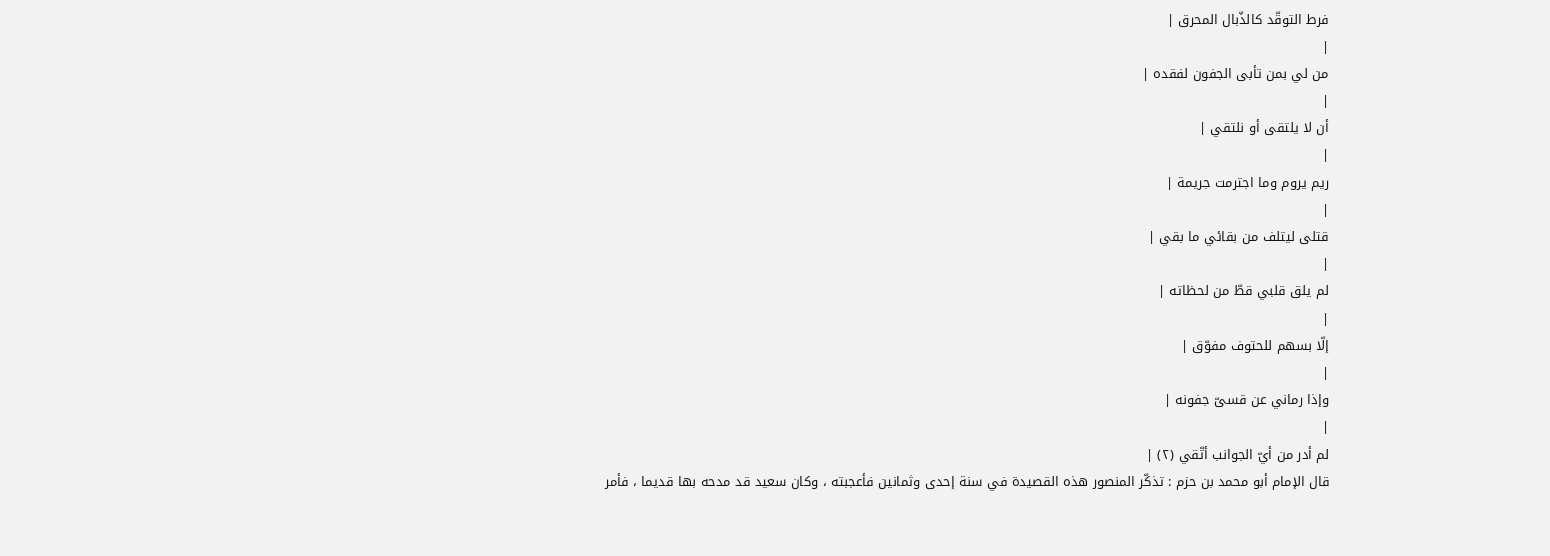فرط التوقّد كالذّبال المحرق |
|
من لي بمن تأبى الجفون لفقده |
|
أن لا يلتقى أو نلتقي |
|
ريم يروم وما اجترمت جريمة |
|
قتلى ليتلف من بقائي ما بقي |
|
لم يلق قلبي قطّ من لحظاته |
|
إلّا بسهم للحتوف مفوّق |
|
وإذا رماني عن قسىّ جفونه |
|
لم أدر من أيّ الجوانب أتّقي (٢) |
قال الإمام أبو محمد بن حزم : تذكّر المنصور هذه القصيدة في سنة إحدى وثمانين فأعجبته ، وكان سعيد قد مدحه بها قديما ، فأمر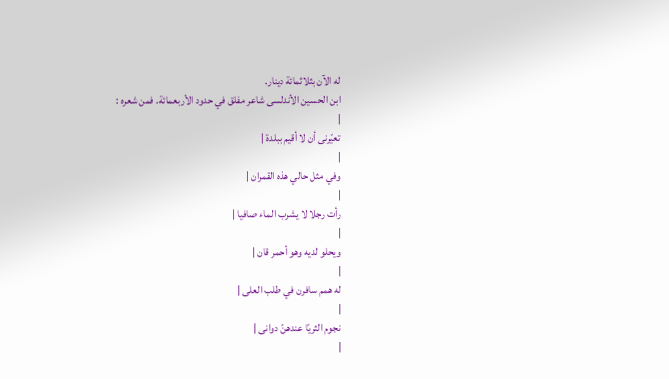له الآن بثلاثمائة دينار.
ابن الحسين الأندلسى شاعر مفلق في حدود الأربعمائة. فمن شعره :
|
تعيّرنى أن لا أقيم ببلدة |
|
وفي مثل حالي هذه القمران |
|
رأت رجلا لا يشرب الماء صافيا |
|
ويحلو لديه وهو أحمر قان |
|
له همم سافرن في طلب العلى |
|
نجوم الثريّا عندهنّ دوانى |
|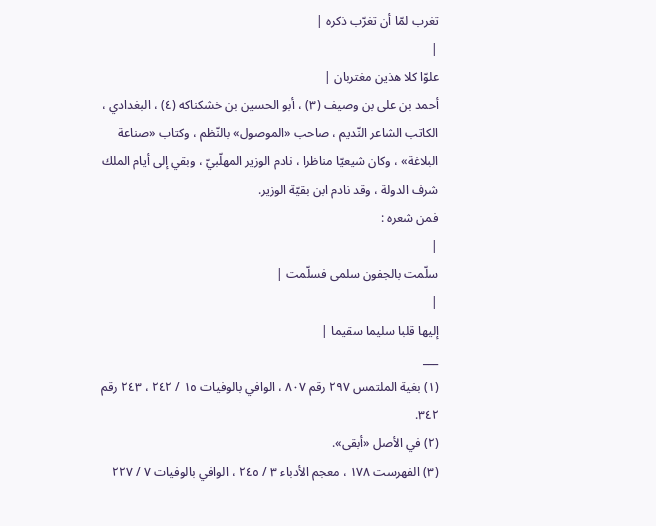تغرب لمّا أن تغرّب ذكره |
|
علوّا كلا هذين مغتربان |
أحمد بن على بن وصيف (٣) ، أبو الحسين بن خشكناكه (٤) ، البغدادي ، الكاتب الشاعر النّديم ، صاحب «الموصول» بالنّظم ، وكتاب «صناعة البلاغة» ، وكان شيعيّا مناظرا ، نادم الوزير المهلّبيّ ، وبقي إلى أيام الملك شرف الدولة ، وقد نادم ابن بقيّة الوزير.
فمن شعره :
|
سلّمت بالجفون سلمى فسلّمت |
|
إليها قلبا سليما سقيما |
___
(١) بغية الملتمس ٢٩٧ رقم ٨٠٧ ، الوافي بالوفيات ١٥ / ٢٤٢ ، ٢٤٣ رقم ٣٤٢.
(٢) في الأصل «أبقى».
(٣) الفهرست ١٧٨ ، معجم الأدباء ٣ / ٢٤٥ ، الوافي بالوفيات ٧ / ٢٢٧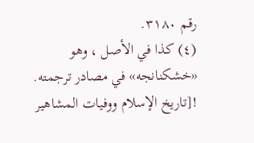رقم ٣١٨٠.
(٤) كذا في الأصل ، وهو «خشكنانجه» في مصادر ترجمته.
![تاريخ الإسلام ووفيات المشاهير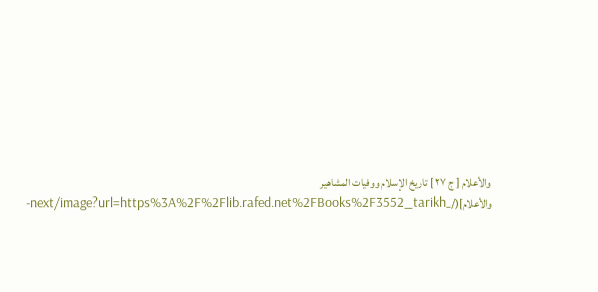والأعلام [ ج ٢٧ ] تاريخ الإسلام ووفيات المشاهير والأعلام](/_next/image?url=https%3A%2F%2Flib.rafed.net%2FBooks%2F3552_tarikh-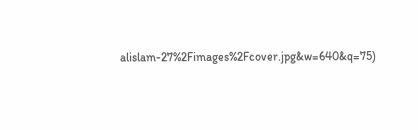alislam-27%2Fimages%2Fcover.jpg&w=640&q=75)